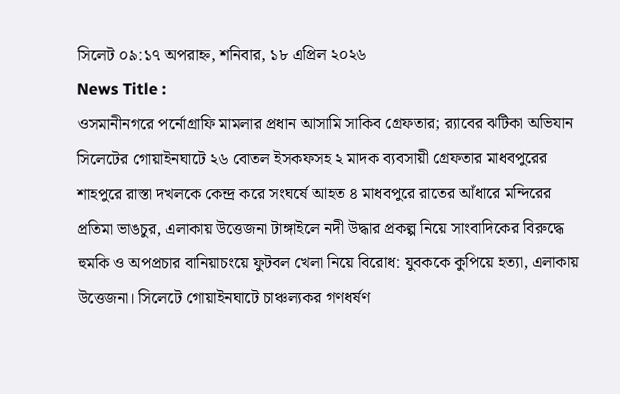সিলেট ০৯:১৭ অপরাহ্ন, শনিবার, ১৮ এপ্রিল ২০২৬
News Title :
ওসমানীনগরে পর্নোগ্রাফি মামলার প্রধান আসামি সাকিব গ্রেফতার; র‍্যাবের ঝটিকা অভিযান সিলেটের গোয়াইনঘাটে ২৬ বোতল ইসকফসহ ২ মাদক ব্যবসায়ী গ্রেফতার মাধবপুরের শাহপুরে রাস্তা দখলকে কেন্দ্র করে সংঘর্ষে আহত ৪ মাধবপুরে রাতের আঁধারে মন্দিরের প্রতিমা ভাঙচুর, এলাকায় উত্তেজনা টাঙ্গাইলে নদী উদ্ধার প্রকল্প নিয়ে সাংবাদিকের বিরুদ্ধে হুমকি ও অপপ্রচার বানিয়াচংয়ে ফুটবল খেলা নিয়ে বিরোধ: যুবককে কুপিয়ে হত্যা, এলাকায় উত্তেজনা। সিলেটে গোয়াইনঘাটে চাঞ্চল্যকর গণধর্ষণ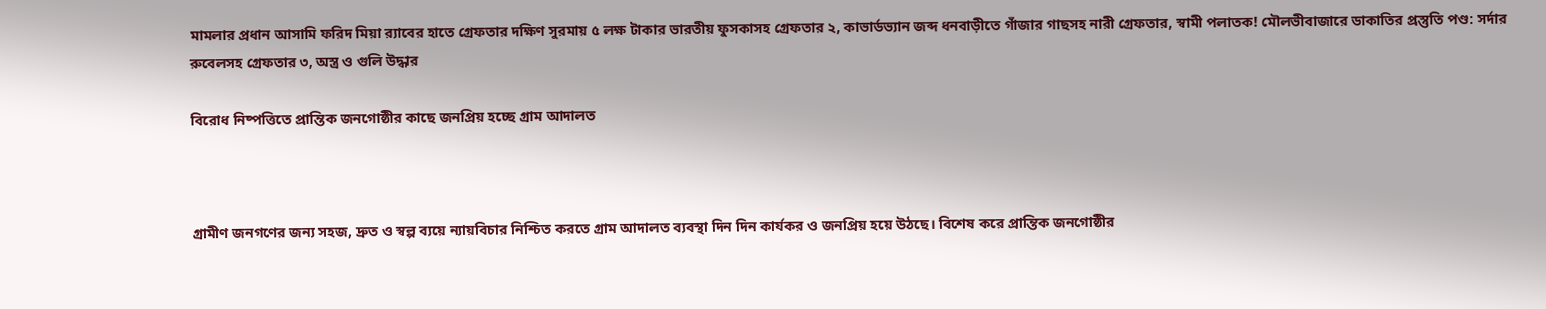মামলার প্রধান আসামি ফরিদ মিয়া র‍্যাবের হাতে গ্রেফতার দক্ষিণ সুরমায় ৫ লক্ষ টাকার ভারতীয় ফুসকাসহ গ্রেফতার ২, কাভার্ডভ্যান জব্দ ধনবাড়ীতে গাঁজার গাছসহ নারী গ্রেফতার, স্বামী পলাতক! মৌলভীবাজারে ডাকাতির প্রস্তুতি পণ্ড: সর্দার রুবেলসহ গ্রেফতার ৩, অস্ত্র ও গুলি উদ্ধার

বিরোধ নিষ্পত্তিতে প্রান্তিক জনগোষ্ঠীর কাছে জনপ্রিয় হচ্ছে গ্রাম আদালত



গ্রামীণ জনগণের জন্য সহজ, দ্রুত ও স্বল্প ব্যয়ে ন্যায়বিচার নিশ্চিত করতে গ্রাম আদালত ব্যবস্থা দিন দিন কার্যকর ও জনপ্রিয় হয়ে উঠছে। বিশেষ করে প্রান্তিক জনগোষ্ঠীর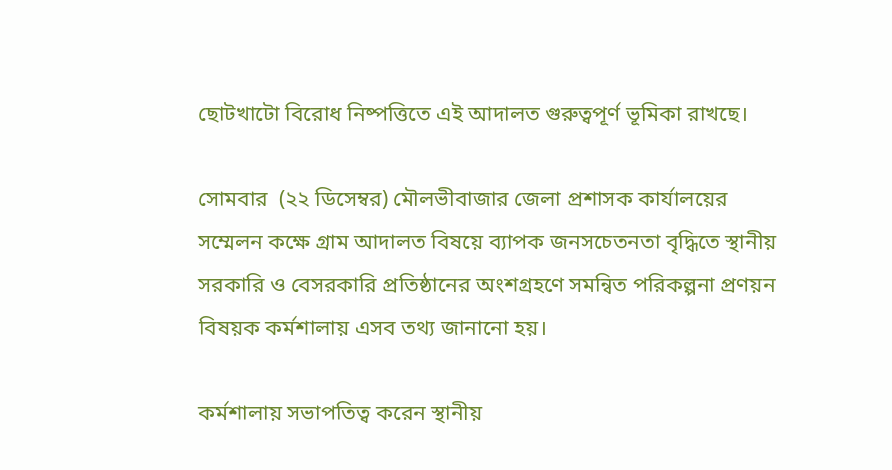ছোটখাটো বিরোধ নিষ্পত্তিতে এই আদালত গুরুত্বপূর্ণ ভূমিকা রাখছে।

সোমবার  (২২ ডিসেম্বর) মৌলভীবাজার জেলা প্রশাসক কার্যালয়ের সম্মেলন কক্ষে গ্রাম আদালত বিষয়ে ব্যাপক জনসচেতনতা বৃদ্ধিতে স্থানীয় সরকারি ও বেসরকারি প্রতিষ্ঠানের অংশগ্রহণে সমন্বিত পরিকল্পনা প্রণয়ন বিষয়ক কর্মশালায় এসব তথ্য জানানো হয়।

কর্মশালায় সভাপতিত্ব করেন স্থানীয়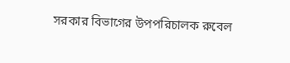সরকার বিভাগের উপপরিচালক রুবেল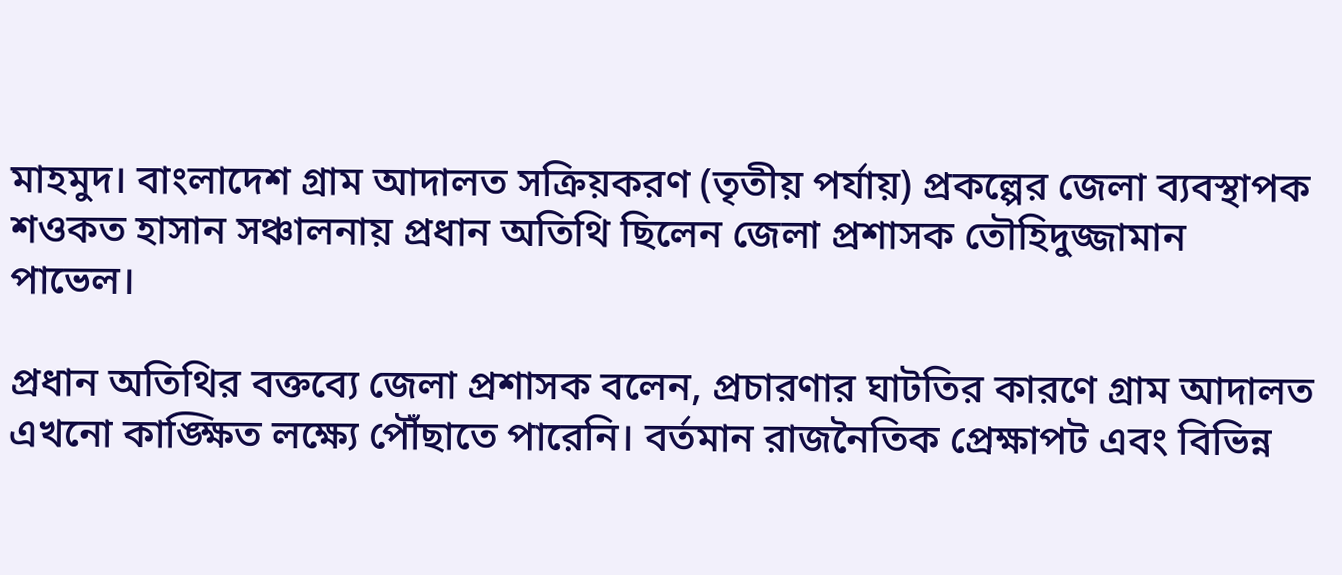মাহমুদ। বাংলাদেশ গ্রাম আদালত সক্রিয়করণ (তৃতীয় পর্যায়) প্রকল্পের জেলা ব্যবস্থাপক শওকত হাসান সঞ্চালনায় প্রধান অতিথি ছিলেন জেলা প্রশাসক তৌহিদুজ্জামান পাভেল।

প্রধান অতিথির বক্তব্যে জেলা প্রশাসক বলেন, প্রচারণার ঘাটতির কারণে গ্রাম আদালত এখনো কাঙ্ক্ষিত লক্ষ্যে পৌঁছাতে পারেনি। বর্তমান রাজনৈতিক প্রেক্ষাপট এবং বিভিন্ন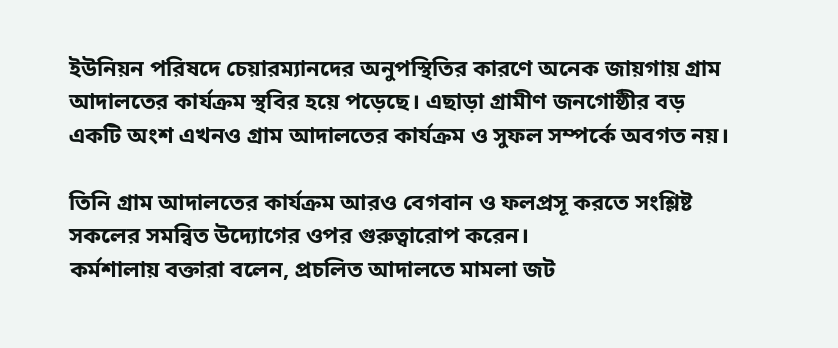ইউনিয়ন পরিষদে চেয়ারম্যানদের অনুপস্থিতির কারণে অনেক জায়গায় গ্রাম আদালতের কার্যক্রম স্থবির হয়ে পড়েছে। এছাড়া গ্রামীণ জনগোষ্ঠীর বড় একটি অংশ এখনও গ্রাম আদালতের কার্যক্রম ও সুফল সম্পর্কে অবগত নয়।

তিনি গ্রাম আদালতের কার্যক্রম আরও বেগবান ও ফলপ্রসূ করতে সংশ্লিষ্ট সকলের সমন্বিত উদ্যোগের ওপর গুরুত্বারোপ করেন।
কর্মশালায় বক্তারা বলেন, প্রচলিত আদালতে মামলা জট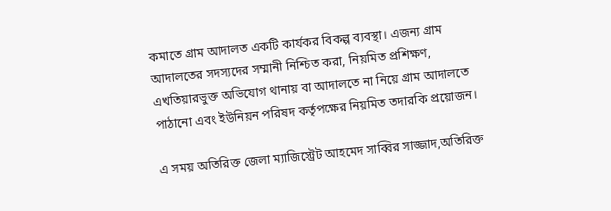কমাতে গ্রাম আদালত একটি কার্যকর বিকল্প ব্যবস্থা। এজন্য গ্রাম আদালতের সদস্যদের সম্মানী নিশ্চিত করা, নিয়মিত প্রশিক্ষণ, এখতিয়ারভুক্ত অভিযোগ থানায় বা আদালতে না নিয়ে গ্রাম আদালতে পাঠানো এবং ইউনিয়ন পরিষদ কর্তৃপক্ষের নিয়মিত তদারকি প্রয়োজন।

এ সময় অতিরিক্ত জেলা ম্যাজিস্ট্রেট আহমেদ সাব্বির সাজ্জাদ,অতিরিক্ত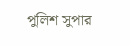পুলিশ সুপার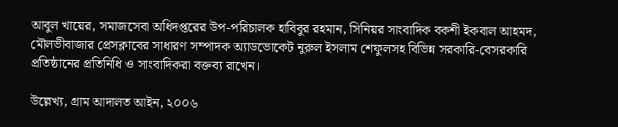আবুল খায়ের, সমাজসেবা অধিদপ্তরের উপ-পরিচালক হাবিবুর রহমান, সিনিয়র সাংবাদিক বকশী ইকবাল আহমদ, মৌলভীবাজার প্রেসক্লাবের সাধারণ সম্পাদক অ্যাডভোকেট নুরুল ইসলাম শেফুলসহ বিভিন্ন সরকারি-বেসরকারি প্রতিষ্ঠানের প্রতিনিধি ও সাংবাদিকরা বক্তব্য রাখেন।

উল্লেখ্য, গ্রাম আদালত আইন, ২০০৬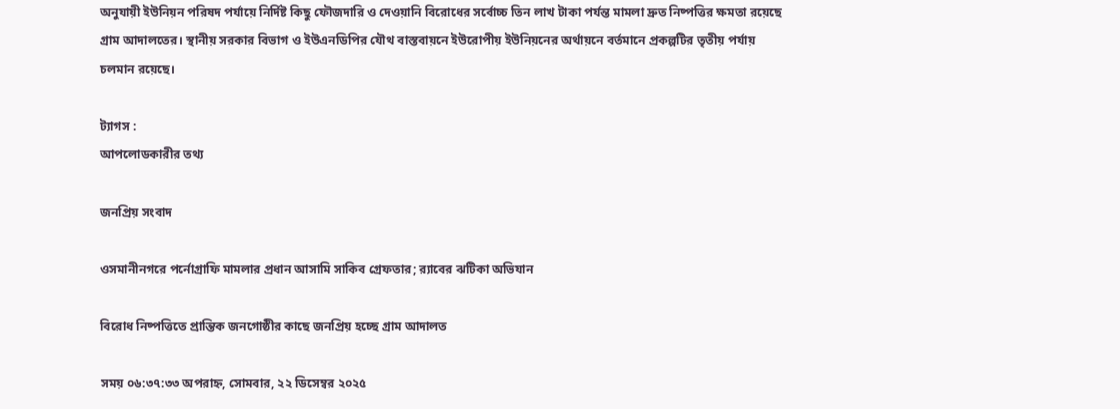অনুযায়ী ইউনিয়ন পরিষদ পর্যায়ে নির্দিষ্ট কিছু ফৌজদারি ও দেওয়ানি বিরোধের সর্বোচ্চ তিন লাখ টাকা পর্যন্ত মামলা দ্রুত নিষ্পত্তির ক্ষমতা রয়েছে গ্রাম আদালতের। স্থানীয় সরকার বিভাগ ও ইউএনডিপির যৌথ বাস্তবায়নে ইউরোপীয় ইউনিয়নের অর্থায়নে বর্তমানে প্রকল্পটির তৃতীয় পর্যায় চলমান রয়েছে।

ট্যাগস :
আপলোডকারীর তথ্য

জনপ্রিয় সংবাদ

ওসমানীনগরে পর্নোগ্রাফি মামলার প্রধান আসামি সাকিব গ্রেফতার; র‍্যাবের ঝটিকা অভিযান

বিরোধ নিষ্পত্তিতে প্রান্তিক জনগোষ্ঠীর কাছে জনপ্রিয় হচ্ছে গ্রাম আদালত

সময় ০৬:৩৭:৩৩ অপরাহ্ন, সোমবার, ২২ ডিসেম্বর ২০২৫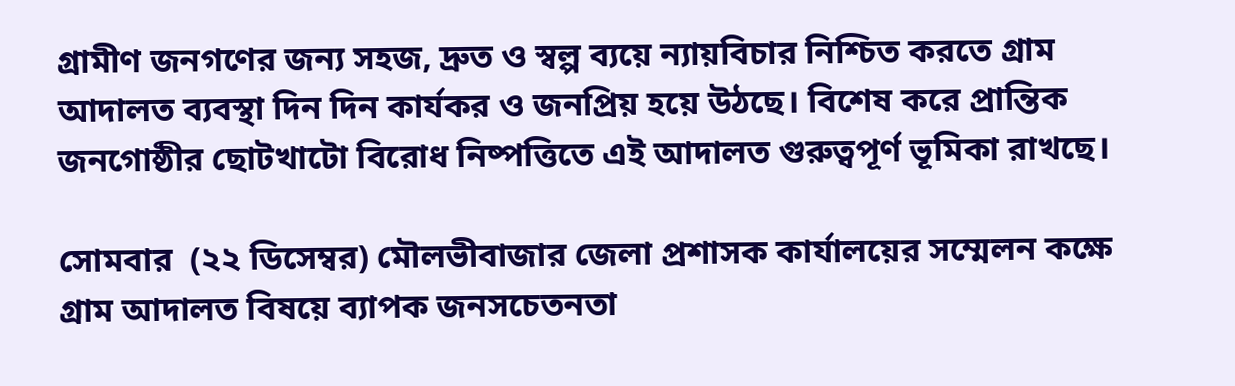গ্রামীণ জনগণের জন্য সহজ, দ্রুত ও স্বল্প ব্যয়ে ন্যায়বিচার নিশ্চিত করতে গ্রাম আদালত ব্যবস্থা দিন দিন কার্যকর ও জনপ্রিয় হয়ে উঠছে। বিশেষ করে প্রান্তিক জনগোষ্ঠীর ছোটখাটো বিরোধ নিষ্পত্তিতে এই আদালত গুরুত্বপূর্ণ ভূমিকা রাখছে।

সোমবার  (২২ ডিসেম্বর) মৌলভীবাজার জেলা প্রশাসক কার্যালয়ের সম্মেলন কক্ষে গ্রাম আদালত বিষয়ে ব্যাপক জনসচেতনতা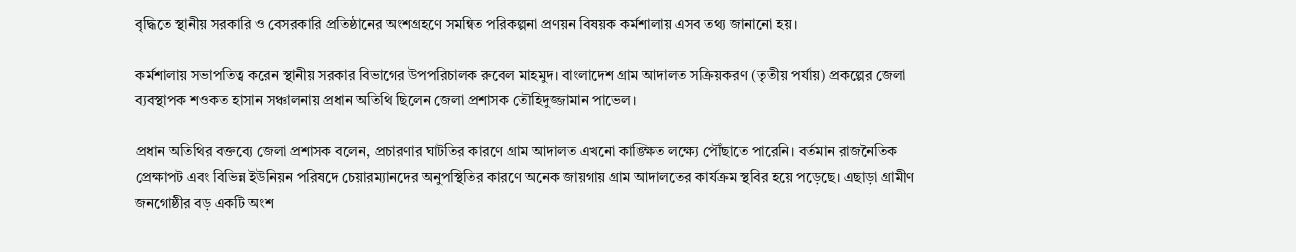বৃদ্ধিতে স্থানীয় সরকারি ও বেসরকারি প্রতিষ্ঠানের অংশগ্রহণে সমন্বিত পরিকল্পনা প্রণয়ন বিষয়ক কর্মশালায় এসব তথ্য জানানো হয়।

কর্মশালায় সভাপতিত্ব করেন স্থানীয় সরকার বিভাগের উপপরিচালক রুবেল মাহমুদ। বাংলাদেশ গ্রাম আদালত সক্রিয়করণ (তৃতীয় পর্যায়) প্রকল্পের জেলা ব্যবস্থাপক শওকত হাসান সঞ্চালনায় প্রধান অতিথি ছিলেন জেলা প্রশাসক তৌহিদুজ্জামান পাভেল।

প্রধান অতিথির বক্তব্যে জেলা প্রশাসক বলেন, প্রচারণার ঘাটতির কারণে গ্রাম আদালত এখনো কাঙ্ক্ষিত লক্ষ্যে পৌঁছাতে পারেনি। বর্তমান রাজনৈতিক প্রেক্ষাপট এবং বিভিন্ন ইউনিয়ন পরিষদে চেয়ারম্যানদের অনুপস্থিতির কারণে অনেক জায়গায় গ্রাম আদালতের কার্যক্রম স্থবির হয়ে পড়েছে। এছাড়া গ্রামীণ জনগোষ্ঠীর বড় একটি অংশ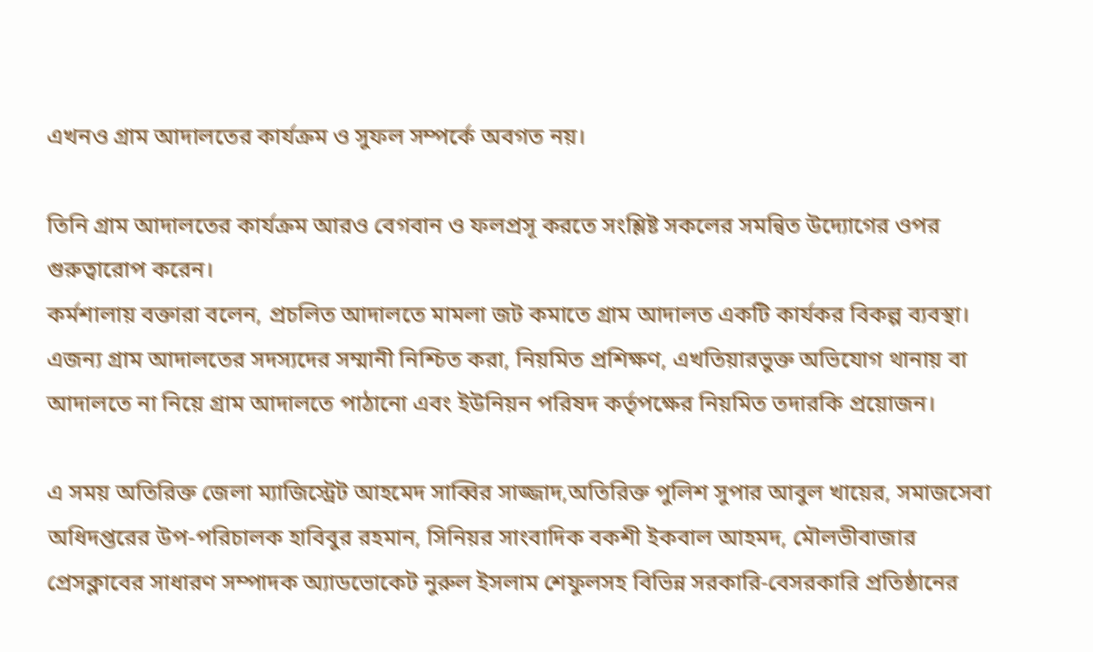এখনও গ্রাম আদালতের কার্যক্রম ও সুফল সম্পর্কে অবগত নয়।

তিনি গ্রাম আদালতের কার্যক্রম আরও বেগবান ও ফলপ্রসূ করতে সংশ্লিষ্ট সকলের সমন্বিত উদ্যোগের ওপর গুরুত্বারোপ করেন।
কর্মশালায় বক্তারা বলেন, প্রচলিত আদালতে মামলা জট কমাতে গ্রাম আদালত একটি কার্যকর বিকল্প ব্যবস্থা। এজন্য গ্রাম আদালতের সদস্যদের সম্মানী নিশ্চিত করা, নিয়মিত প্রশিক্ষণ, এখতিয়ারভুক্ত অভিযোগ থানায় বা আদালতে না নিয়ে গ্রাম আদালতে পাঠানো এবং ইউনিয়ন পরিষদ কর্তৃপক্ষের নিয়মিত তদারকি প্রয়োজন।

এ সময় অতিরিক্ত জেলা ম্যাজিস্ট্রেট আহমেদ সাব্বির সাজ্জাদ,অতিরিক্ত পুলিশ সুপার আবুল খায়ের, সমাজসেবা অধিদপ্তরের উপ-পরিচালক হাবিবুর রহমান, সিনিয়র সাংবাদিক বকশী ইকবাল আহমদ, মৌলভীবাজার প্রেসক্লাবের সাধারণ সম্পাদক অ্যাডভোকেট নুরুল ইসলাম শেফুলসহ বিভিন্ন সরকারি-বেসরকারি প্রতিষ্ঠানের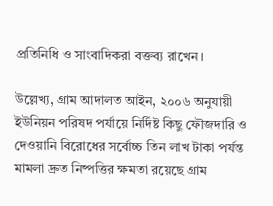প্রতিনিধি ও সাংবাদিকরা বক্তব্য রাখেন।

উল্লেখ্য, গ্রাম আদালত আইন, ২০০৬ অনুযায়ী ইউনিয়ন পরিষদ পর্যায়ে নির্দিষ্ট কিছু ফৌজদারি ও দেওয়ানি বিরোধের সর্বোচ্চ তিন লাখ টাকা পর্যন্ত মামলা দ্রুত নিষ্পত্তির ক্ষমতা রয়েছে গ্রাম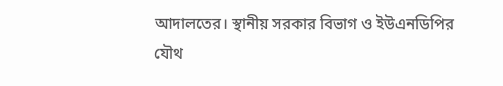আদালতের। স্থানীয় সরকার বিভাগ ও ইউএনডিপির যৌথ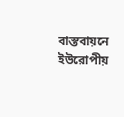বাস্তবায়নে ইউরোপীয়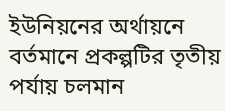ইউনিয়নের অর্থায়নে বর্তমানে প্রকল্পটির তৃতীয় পর্যায় চলমান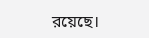রয়েছে।